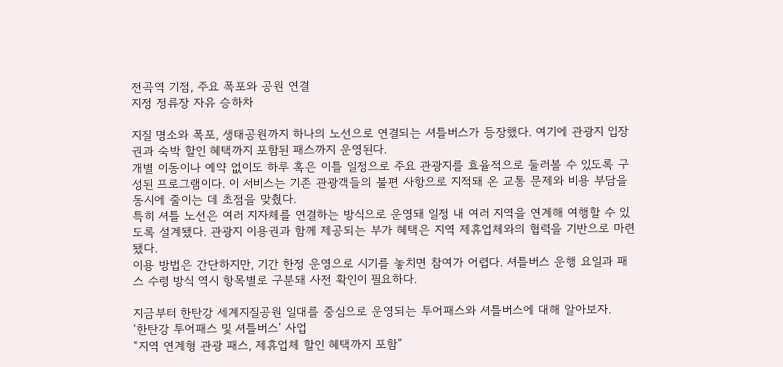전곡역 기점, 주요 폭포와 공원 연결
지정 정류장 자유 승하차

지질 명소와 폭포, 생태공원까지 하나의 노선으로 연결되는 셔틀버스가 등장했다. 여기에 관광지 입장권과 숙박 할인 혜택까지 포함된 패스까지 운영된다.
개별 이동이나 예약 없이도 하루 혹은 이틀 일정으로 주요 관광지를 효율적으로 둘러볼 수 있도록 구성된 프로그램이다. 이 서비스는 기존 관광객들의 불편 사항으로 지적돼 온 교통 문제와 비용 부담을 동시에 줄이는 데 초점을 맞췄다.
특히 셔틀 노선은 여러 지자체를 연결하는 방식으로 운영돼 일정 내 여러 지역을 연계해 여행할 수 있도록 설계됐다. 관광지 이용권과 함께 제공되는 부가 혜택은 지역 제휴업체와의 협력을 기반으로 마련됐다.
이용 방법은 간단하지만, 기간 한정 운영으로 시기를 놓치면 참여가 어렵다. 셔틀버스 운행 요일과 패스 수령 방식 역시 항목별로 구분돼 사전 확인이 필요하다.

지금부터 한탄강 세계지질공원 일대를 중심으로 운영되는 투어패스와 셔틀버스에 대해 알아보자.
‘한탄강 투어패스 및 셔틀버스’ 사업
“지역 연계형 관광 패스, 제휴업체 할인 혜택까지 포함”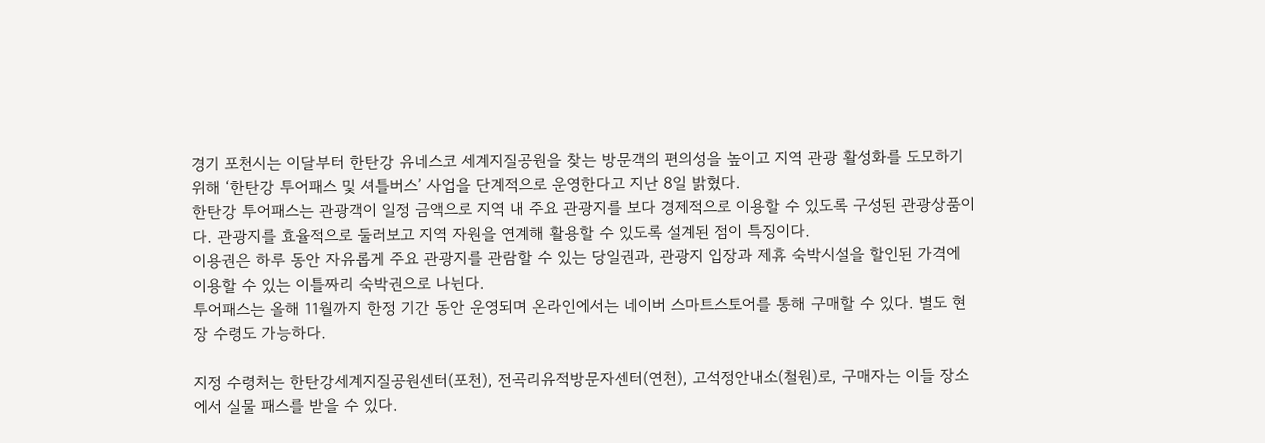경기 포천시는 이달부터 한탄강 유네스코 세계지질공원을 찾는 방문객의 편의성을 높이고 지역 관광 활성화를 도모하기 위해 ‘한탄강 투어패스 및 셔틀버스’ 사업을 단계적으로 운영한다고 지난 8일 밝혔다.
한탄강 투어패스는 관광객이 일정 금액으로 지역 내 주요 관광지를 보다 경제적으로 이용할 수 있도록 구성된 관광상품이다. 관광지를 효율적으로 둘러보고 지역 자원을 연계해 활용할 수 있도록 설계된 점이 특징이다.
이용권은 하루 동안 자유롭게 주요 관광지를 관람할 수 있는 당일권과, 관광지 입장과 제휴 숙박시설을 할인된 가격에 이용할 수 있는 이틀짜리 숙박권으로 나뉜다.
투어패스는 올해 11월까지 한정 기간 동안 운영되며 온라인에서는 네이버 스마트스토어를 통해 구매할 수 있다. 별도 현장 수령도 가능하다.

지정 수령처는 한탄강세계지질공원센터(포천), 전곡리유적방문자센터(연천), 고석정안내소(철원)로, 구매자는 이들 장소에서 실물 패스를 받을 수 있다.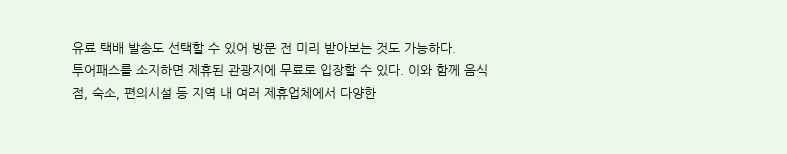유료 택배 발송도 선택할 수 있어 방문 전 미리 받아보는 것도 가능하다.
투어패스를 소지하면 제휴된 관광지에 무료로 입장할 수 있다. 이와 함께 음식점, 숙소, 편의시설 등 지역 내 여러 제휴업체에서 다양한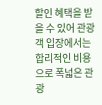할인 혜택을 받을 수 있어 관광객 입장에서는 합리적인 비용으로 폭넓은 관광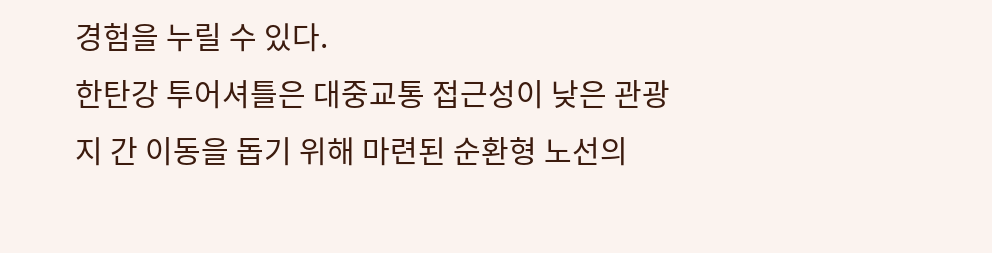경험을 누릴 수 있다.
한탄강 투어셔틀은 대중교통 접근성이 낮은 관광지 간 이동을 돕기 위해 마련된 순환형 노선의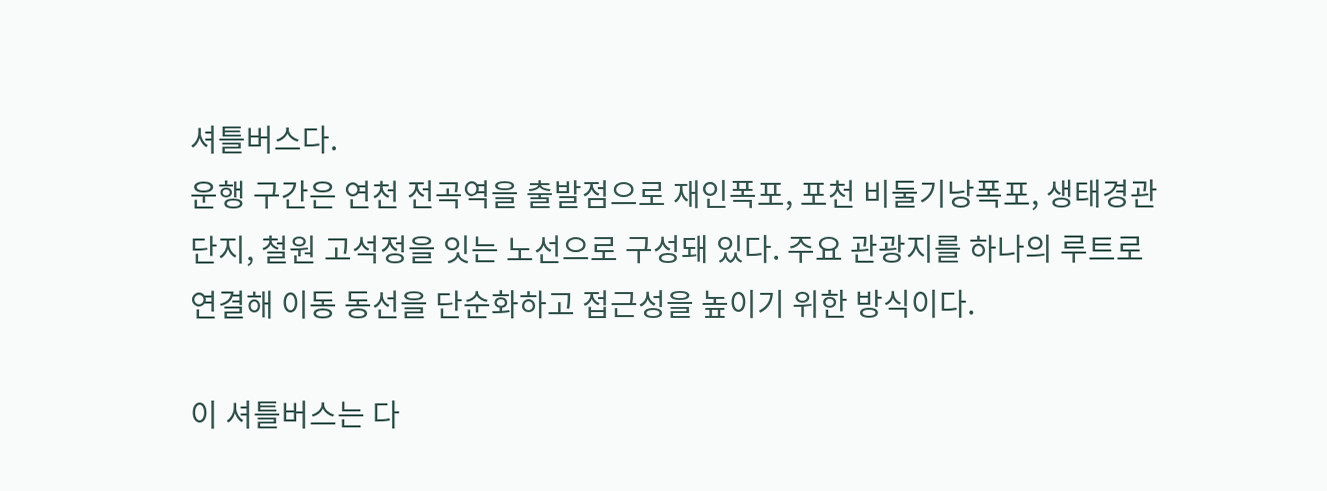셔틀버스다.
운행 구간은 연천 전곡역을 출발점으로 재인폭포, 포천 비둘기낭폭포, 생태경관단지, 철원 고석정을 잇는 노선으로 구성돼 있다. 주요 관광지를 하나의 루트로 연결해 이동 동선을 단순화하고 접근성을 높이기 위한 방식이다.

이 셔틀버스는 다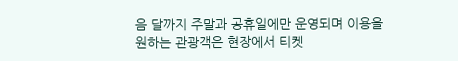음 달까지 주말과 공휴일에만 운영되며 이용을 원하는 관광객은 현장에서 티켓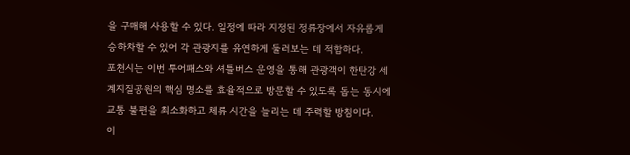을 구매해 사용할 수 있다. 일정에 따라 지정된 정류장에서 자유롭게 승하차할 수 있어 각 관광지를 유연하게 둘러보는 데 적합하다.
포천시는 이번 투어패스와 셔틀버스 운영을 통해 관광객이 한탄강 세계지질공원의 핵심 명소를 효율적으로 방문할 수 있도록 돕는 동시에 교통 불편을 최소화하고 체류 시간을 늘리는 데 주력할 방침이다.
이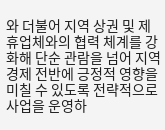와 더불어 지역 상권 및 제휴업체와의 협력 체계를 강화해 단순 관람을 넘어 지역경제 전반에 긍정적 영향을 미칠 수 있도록 전략적으로 사업을 운영하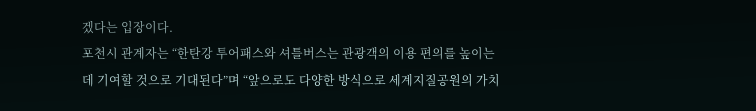겠다는 입장이다.
포천시 관계자는 “한탄강 투어패스와 셔틀버스는 관광객의 이용 편의를 높이는 데 기여할 것으로 기대된다”며 “앞으로도 다양한 방식으로 세계지질공원의 가치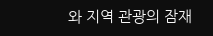와 지역 관광의 잠재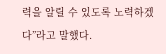력을 알릴 수 있도록 노력하겠다”라고 말했다.